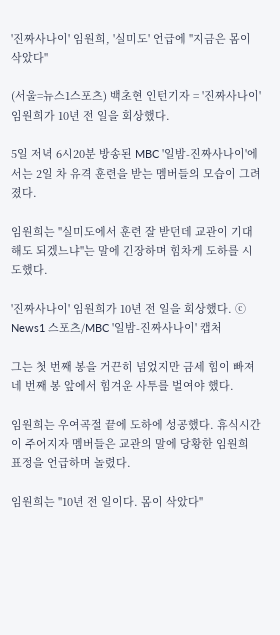'진짜사나이' 임원희, '실미도' 언급에 "지금은 몸이 삭았다"

(서울=뉴스1스포츠) 백초현 인턴기자 = '진짜사나이' 임원희가 10년 전 일을 회상했다.

5일 저녁 6시20분 방송된 MBC '일밤-진짜사나이'에서는 2일 차 유격 훈련을 받는 멤버들의 모습이 그려졌다.

임원희는 "실미도에서 훈련 잘 받던데 교관이 기대해도 되겠느냐"는 말에 긴장하며 힘차게 도하를 시도했다.

'진짜사나이' 임원희가 10년 전 일을 회상했다. ⓒ News1 스포츠/MBC '일밤-진짜사나이' 캡처

그는 첫 번째 봉을 거끈히 넘었지만 금세 힘이 빠져 네 번째 봉 앞에서 힘겨운 사투를 벌여야 했다.

임원희는 우여곡절 끝에 도하에 성공했다. 휴식시간이 주어지자 멤버들은 교관의 말에 당황한 임원희 표정을 언급하며 놀렸다.

임원희는 "10년 전 일이다. 몸이 삭았다"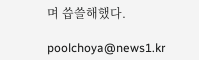며 씁쓸해했다.

poolchoya@news1.kr